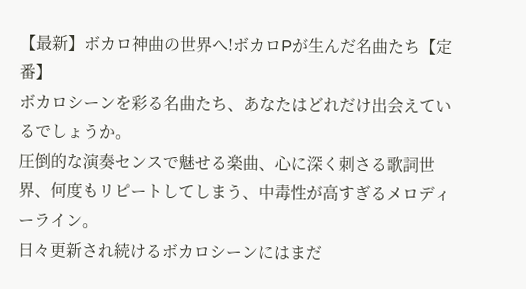【最新】ボカロ神曲の世界へ!ボカロPが生んだ名曲たち【定番】
ボカロシーンを彩る名曲たち、あなたはどれだけ出会えているでしょうか。
圧倒的な演奏センスで魅せる楽曲、心に深く刺さる歌詞世界、何度もリピートしてしまう、中毒性が高すぎるメロディーライン。
日々更新され続けるボカロシーンにはまだ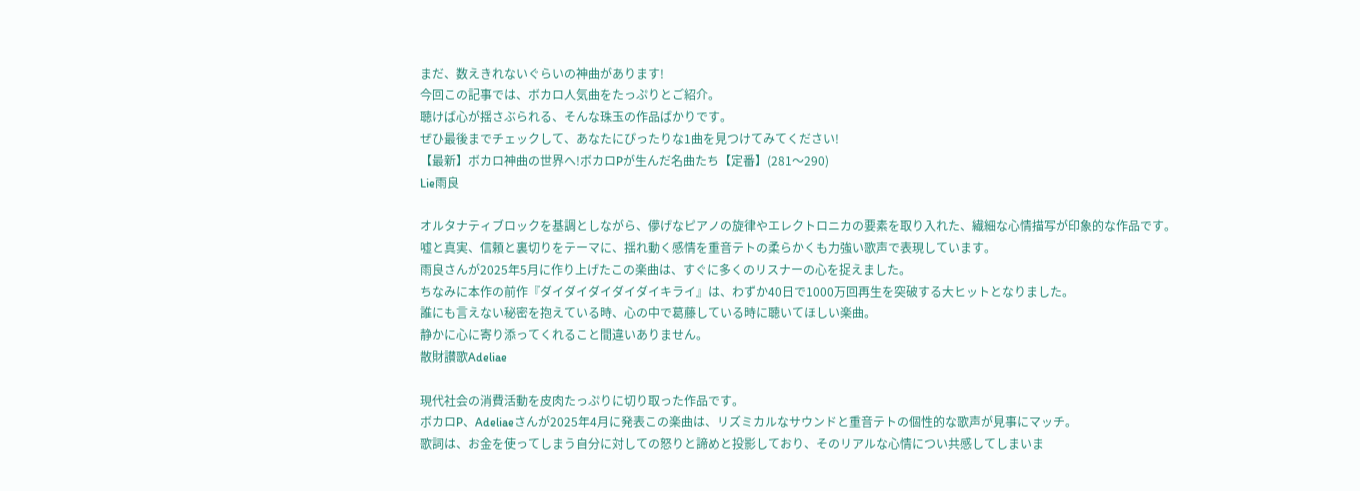まだ、数えきれないぐらいの神曲があります!
今回この記事では、ボカロ人気曲をたっぷりとご紹介。
聴けば心が揺さぶられる、そんな珠玉の作品ばかりです。
ぜひ最後までチェックして、あなたにぴったりな1曲を見つけてみてください!
【最新】ボカロ神曲の世界へ!ボカロPが生んだ名曲たち【定番】(281〜290)
Lie雨良

オルタナティブロックを基調としながら、儚げなピアノの旋律やエレクトロニカの要素を取り入れた、繊細な心情描写が印象的な作品です。
嘘と真実、信頼と裏切りをテーマに、揺れ動く感情を重音テトの柔らかくも力強い歌声で表現しています。
雨良さんが2025年5月に作り上げたこの楽曲は、すぐに多くのリスナーの心を捉えました。
ちなみに本作の前作『ダイダイダイダイダイキライ』は、わずか40日で1000万回再生を突破する大ヒットとなりました。
誰にも言えない秘密を抱えている時、心の中で葛藤している時に聴いてほしい楽曲。
静かに心に寄り添ってくれること間違いありません。
散財讃歌Adeliae

現代社会の消費活動を皮肉たっぷりに切り取った作品です。
ボカロP、Adeliaeさんが2025年4月に発表この楽曲は、リズミカルなサウンドと重音テトの個性的な歌声が見事にマッチ。
歌詞は、お金を使ってしまう自分に対しての怒りと諦めと投影しており、そのリアルな心情につい共感してしまいま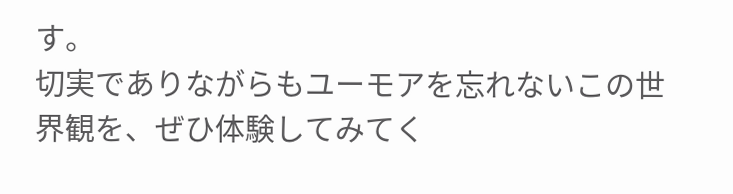す。
切実でありながらもユーモアを忘れないこの世界観を、ぜひ体験してみてく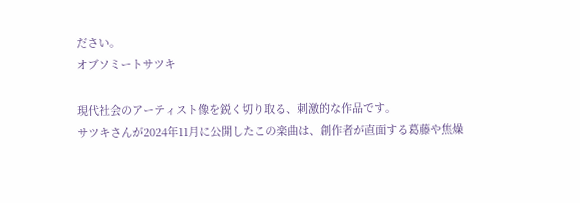ださい。
オブソミートサツキ

現代社会のアーティスト像を鋭く切り取る、刺激的な作品です。
サツキさんが2024年11月に公開したこの楽曲は、創作者が直面する葛藤や焦燥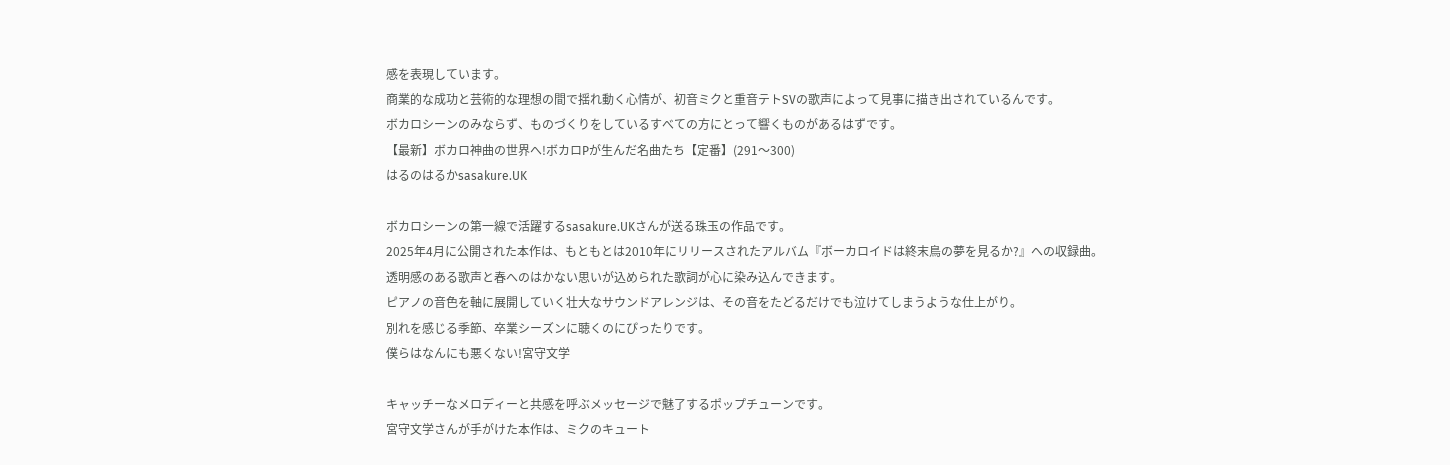感を表現しています。
商業的な成功と芸術的な理想の間で揺れ動く心情が、初音ミクと重音テトSVの歌声によって見事に描き出されているんです。
ボカロシーンのみならず、ものづくりをしているすべての方にとって響くものがあるはずです。
【最新】ボカロ神曲の世界へ!ボカロPが生んだ名曲たち【定番】(291〜300)
はるのはるかsasakure.UK

ボカロシーンの第一線で活躍するsasakure.UKさんが送る珠玉の作品です。
2025年4月に公開された本作は、もともとは2010年にリリースされたアルバム『ボーカロイドは終末鳥の夢を見るか?』への収録曲。
透明感のある歌声と春へのはかない思いが込められた歌詞が心に染み込んできます。
ピアノの音色を軸に展開していく壮大なサウンドアレンジは、その音をたどるだけでも泣けてしまうような仕上がり。
別れを感じる季節、卒業シーズンに聴くのにぴったりです。
僕らはなんにも悪くない!宮守文学

キャッチーなメロディーと共感を呼ぶメッセージで魅了するポップチューンです。
宮守文学さんが手がけた本作は、ミクのキュート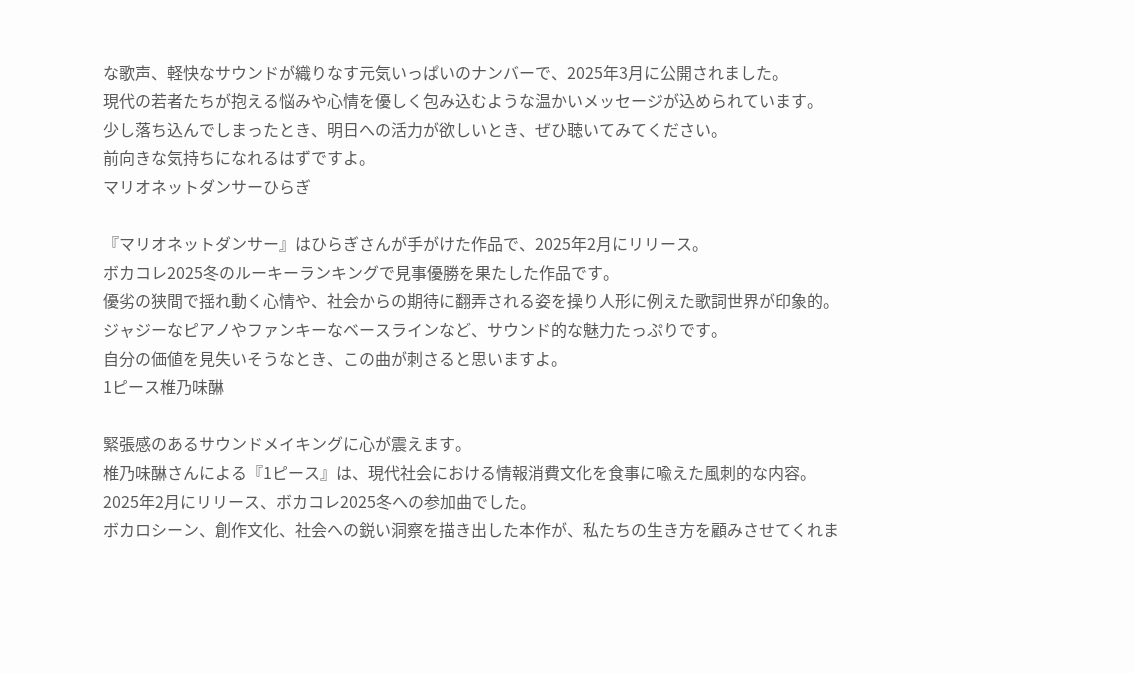な歌声、軽快なサウンドが織りなす元気いっぱいのナンバーで、2025年3月に公開されました。
現代の若者たちが抱える悩みや心情を優しく包み込むような温かいメッセージが込められています。
少し落ち込んでしまったとき、明日への活力が欲しいとき、ぜひ聴いてみてください。
前向きな気持ちになれるはずですよ。
マリオネットダンサーひらぎ

『マリオネットダンサー』はひらぎさんが手がけた作品で、2025年2月にリリース。
ボカコレ2025冬のルーキーランキングで見事優勝を果たした作品です。
優劣の狭間で揺れ動く心情や、社会からの期待に翻弄される姿を操り人形に例えた歌詞世界が印象的。
ジャジーなピアノやファンキーなベースラインなど、サウンド的な魅力たっぷりです。
自分の価値を見失いそうなとき、この曲が刺さると思いますよ。
1ピース椎乃味醂

緊張感のあるサウンドメイキングに心が震えます。
椎乃味醂さんによる『1ピース』は、現代社会における情報消費文化を食事に喩えた風刺的な内容。
2025年2月にリリース、ボカコレ2025冬への参加曲でした。
ボカロシーン、創作文化、社会への鋭い洞察を描き出した本作が、私たちの生き方を顧みさせてくれま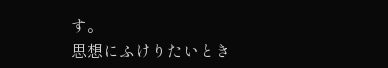す。
思想にふけりたいとき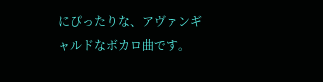にぴったりな、アヴァンギャルドなボカロ曲です。